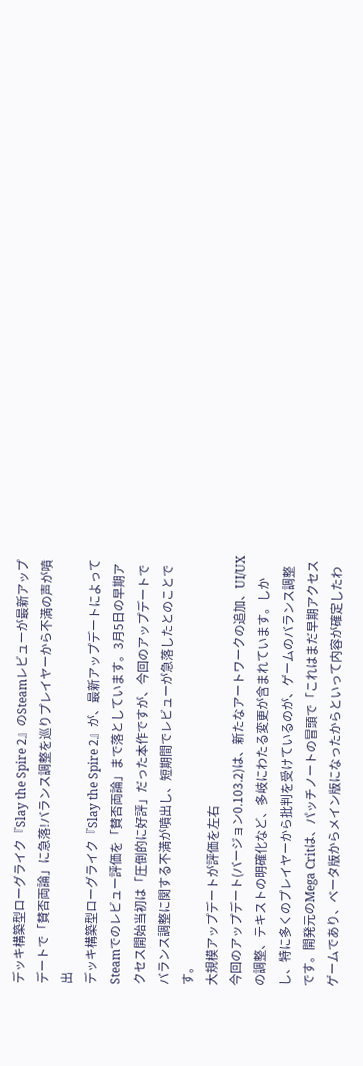デッキ構築型ローグライク『Slay the Spire 2』のSteamレビューが最新アップデートで「賛否両論」に急落!バランス調整を巡りプレイヤーから不満の声が噴出
デッキ構築型ローグライク『Slay the Spire 2』が、最新アップデートによってSteamでのレビュー評価を「賛否両論」まで落としています。3月5日の早期アクセス開始当初は「圧倒的に好評」だった本作ですが、今回のアップデートでバランス調整に関する不満が噴出し、短期間でレビューが急落したとのことです。
大規模アップデートが評価を左右
今回のアップデート(バージョン0.103.2)は、新たなアートワークの追加、UI/UXの調整、テキストの明確化など、多岐にわたる変更が含まれています。しかし、特に多くのプレイヤーから批判を受けているのが、ゲームのバランス調整です。開発元のMega Critは、パッチノートの冒頭で「これはまだ早期アクセスゲームであり、ベータ版からメイン版になったからといって内容が確定したわ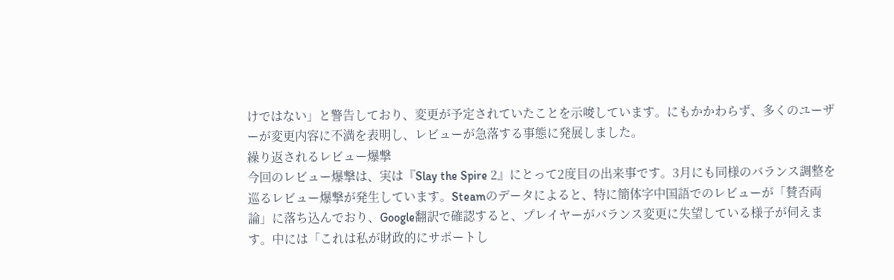けではない」と警告しており、変更が予定されていたことを示唆しています。にもかかわらず、多くのユーザーが変更内容に不満を表明し、レビューが急落する事態に発展しました。
繰り返されるレビュー爆撃
今回のレビュー爆撃は、実は『Slay the Spire 2』にとって2度目の出来事です。3月にも同様のバランス調整を巡るレビュー爆撃が発生しています。Steamのデータによると、特に簡体字中国語でのレビューが「賛否両論」に落ち込んでおり、Google翻訳で確認すると、プレイヤーがバランス変更に失望している様子が伺えます。中には「これは私が財政的にサポートし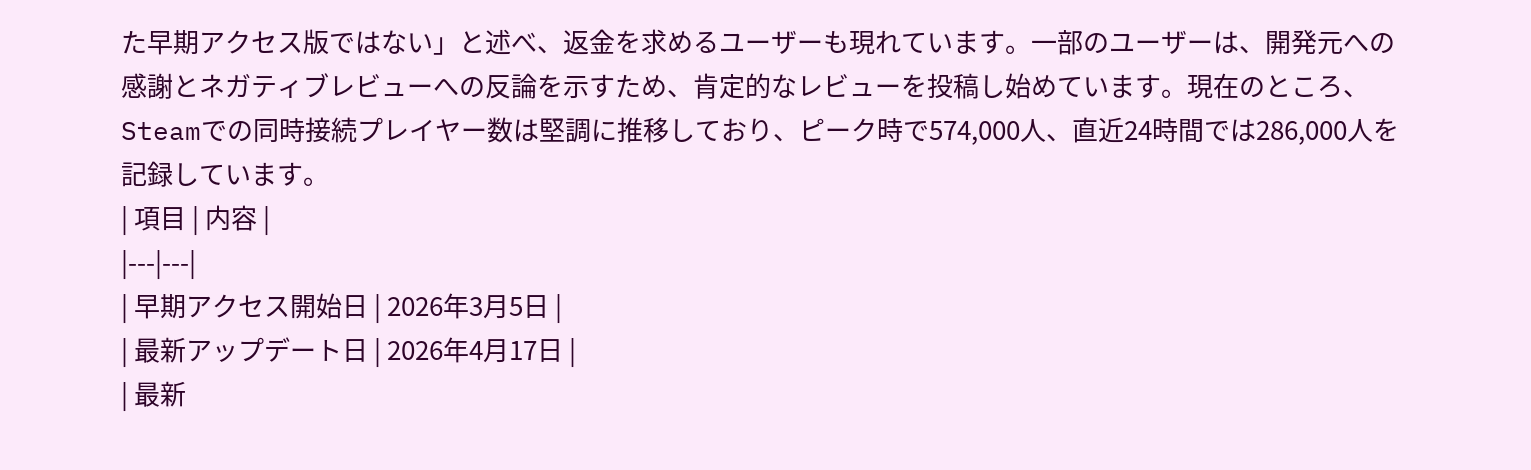た早期アクセス版ではない」と述べ、返金を求めるユーザーも現れています。一部のユーザーは、開発元への感謝とネガティブレビューへの反論を示すため、肯定的なレビューを投稿し始めています。現在のところ、Steamでの同時接続プレイヤー数は堅調に推移しており、ピーク時で574,000人、直近24時間では286,000人を記録しています。
| 項目 | 内容 |
|---|---|
| 早期アクセス開始日 | 2026年3月5日 |
| 最新アップデート日 | 2026年4月17日 |
| 最新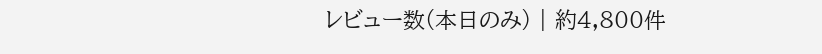レビュー数(本日のみ) | 約4,800件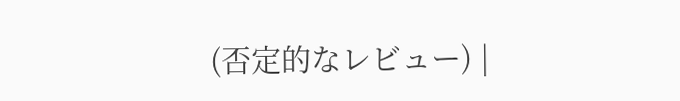(否定的なレビュー) |